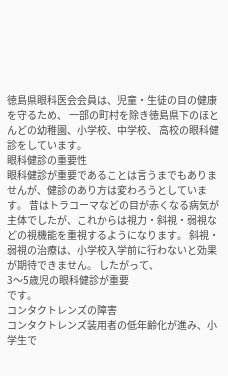徳島県眼科医会会員は、児童・生徒の目の健康を守るため、 一部の町村を除き徳島県下のほとんどの幼稚園、小学校、中学校、 高校の眼科健診をしています。
眼科健診の重要性
眼科健診が重要であることは言うまでもありませんが、健診のあり方は変わろうとしています。 昔はトラコーマなどの目が赤くなる病気が主体でしたが、これからは視力・斜視・弱視などの視機能を重視するようになります。 斜視・弱視の治療は、小学校入学前に行わないと効果が期待できません。 したがって、
3〜5歳児の眼科健診が重要
です。
コンタクトレンズの障害
コンタクトレンズ装用者の低年齢化が進み、小学生で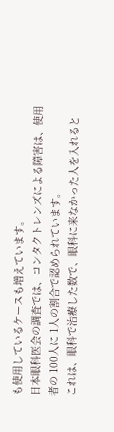も使用しているケースも増えています。
日本眼科医会の調査では、コンタクトレンズによる障害は、使用者の 100人に 1人の割合で認められています。
これは、眼科で治療した数で、眼科に来なかった人を入れると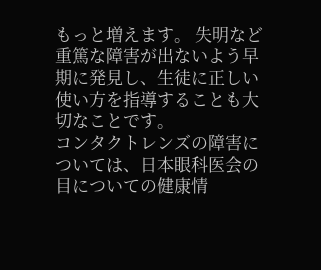もっと増えます。 失明など重篤な障害が出ないよう早期に発見し、生徒に正しい使い方を指導することも大切なことです。
コンタクトレンズの障害については、日本眼科医会の
目についての健康情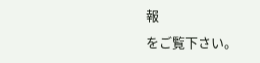報
をご覧下さい。